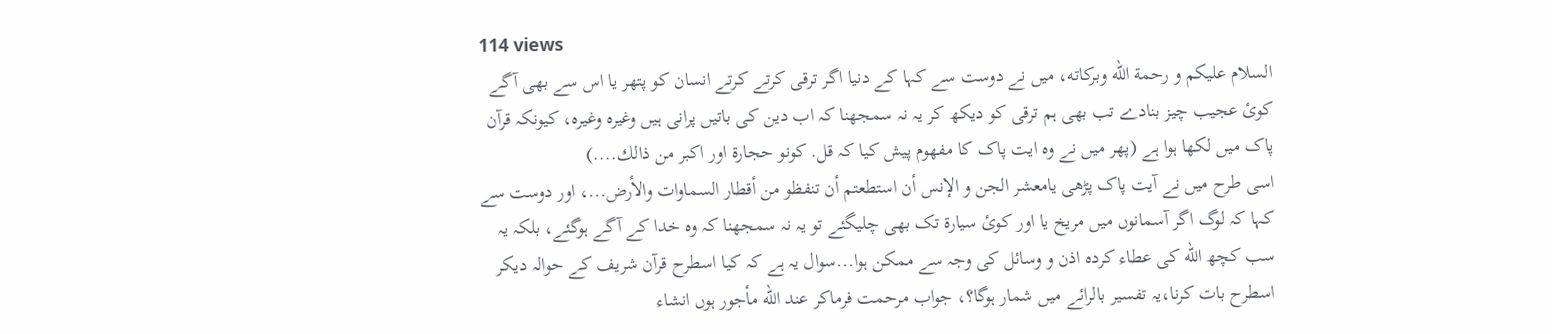114 views
السلام علیکم و رحمة الله وبركاته، میں نے دوست سے کہا کے دنیا اگر ترقی کرتے کرتے انسان کو پتھر یا اس سے بھی آگے کوئ عجیب چیز بنادے تب بھی ہم ترقی کو دیکھ کر یہ نہ سمجھنا کہ اب دین کی باتیں پرانی ہیں وغیرہ وغیرہ، کیونکہ قرآن پاک میں لکھا ہوا ہے (پھر میں نے وہ ایت پاک کا مفھوم پیش کیا کہ قل. کونو حجارة اور اکبر من ذالك....)
اسی طرح میں نے آیت پاک پڑھی یامعشر الجن و الإنس أن استطعتم أن تنفظو من أقطار السماوات والأرض...، اور دوست سے کہا کہ لوگ اگر آسمانوں میں مریخ یا اور کوئ سیارة تک بھی چلیگئے تو یہ نہ سمجھنا کہ وہ خدا کے آگے ہوگئے، بلکہ یہ سب کچھ الله کی عطاء کردہ اذن و وسائل کی وجہ سے ممکن ہوا...سوال یہ ہے کہ کیا اسطرح قرآن شریف کے حوالہ دیکر اسطرح بات کرنا،یہ تفسیر بالرائے میں شمار ہوگا؟، جواب مرحمت فرماکر عند الله مأجور ہوں انشاء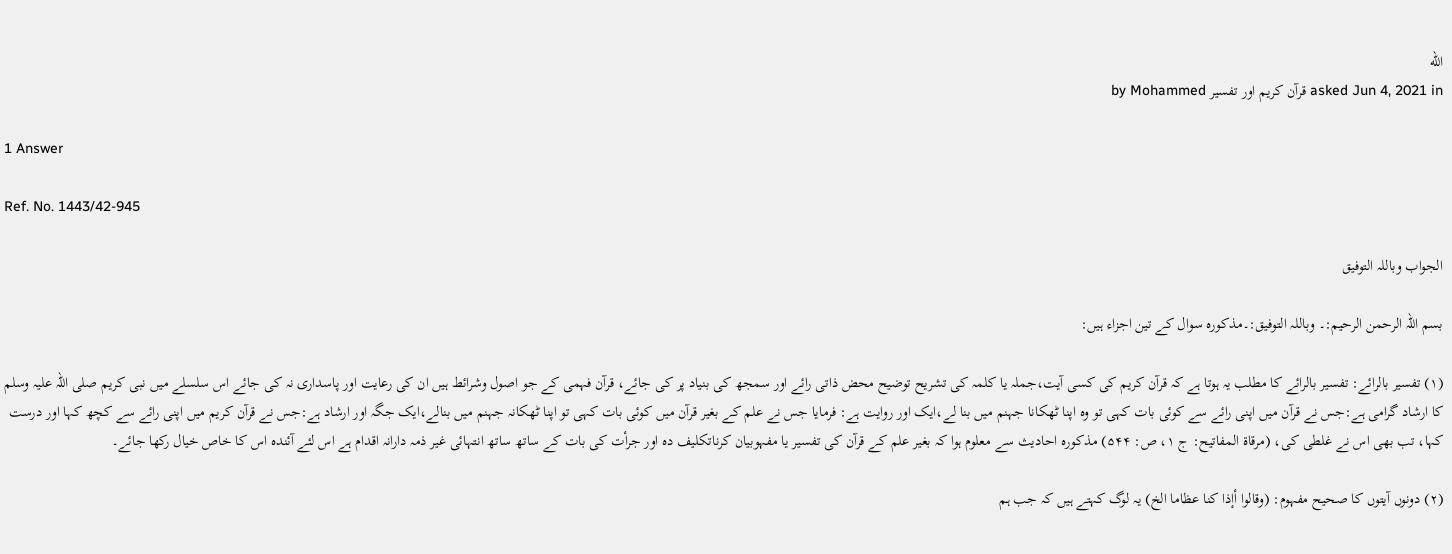الله
asked Jun 4, 2021 in قرآن کریم اور تفسیر by Mohammed

1 Answer

Ref. No. 1443/42-945

الجواب وباللہ التوفیق

بسم اللہ الرحمن الرحیم:۔ وباللہ التوفیق:۔مذکورہ سوال کے تین اجزاء ہیں:

(۱) تفسیر بالرائے: تفسیر بالرائے کا مطلب یہ ہوتا ہے کہ قرآن کریم کی کسی آیت،جملہ یا کلمہ کی تشریح توضیح محض ذاتی رائے اور سمجھ کی بنیاد پر کی جائے، قرآن فہمی کے جو اصول وشرائط ہیں ان کی رعایت اور پاسداری نہ کی جائے اس سلسلے میں نبی کریم صلی اللہ علیہ وسلم کا ارشاد گرامی ہے:جس نے قرآن میں اپنی رائے سے کوئی بات کہی تو وہ اپنا ٹھکانا جہنم میں بنا لے،ایک اور روایت ہے: فرمایا جس نے علم کے بغیر قرآن میں کوئی بات کہی تو اپنا ٹھکانہ جہنم میں بنالے،ایک جگہ اور ارشاد ہے:جس نے قرآن کریم میں اپنی رائے سے کچھ کہا اور درست کہا، تب بھی اس نے غلطی کی، (مرقاۃ المفاتیح: ج ۱، ص: ۵۴۴) مذکورہ احادیث سے معلوم ہوا کہ بغیر علم کے قرآن کی تفسیر یا مفہوبیان کرناتکلیف دہ اور جرأت کی بات کے ساتھ ساتھ انتہائی غیر ذمہ دارانہ اقدام ہے اس لئے آئندہ اس کا خاص خیال رکھا جائے۔

(۲) دونوں آیتوں کا صحیح مفہوم: (وقالوا أإذا کنا عظاما الخ) یہ لوگ کہتے ہیں کہ جب ہم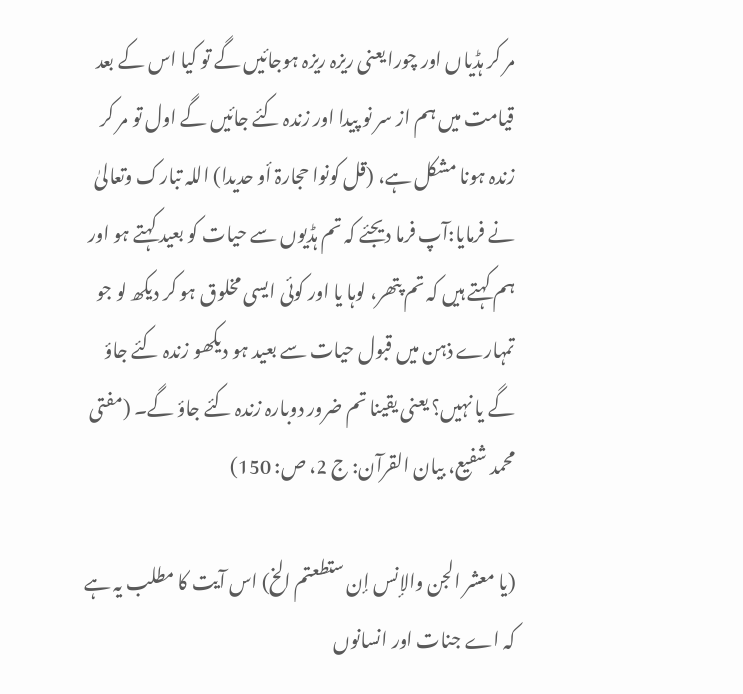مر کر ہڈیاں اور چورا یعنی ریزہ ریزہ ہوجائیں گے تو کیا اس کے بعد قیامت میں ہم از سر نو پیدا اور زندہ کئے جائیں گے اول تو مر کر زندہ ہونا مشکل ہے، (قل کونوا حجارۃ أو حدیدا) اللہ تبارک وتعالیٰ نے فرمایا:آپ فرما دیجئے کہ تم ہڈیوں سے حیات کو بعید کہتے ہو اور ہم کہتے ہیں کہ تم پتھر، لوہا یا اور کوئی ایسی مخلوق ہو کر دیکھ لو جو تمہارے ذہن میں قبول حیات سے بعید ہو دیکھو زندہ کئے جاؤ گے یا نہیں؟ یعنی یقینا تم ضرور دوبارہ زندہ کئے جاؤ گے۔ (مفتی محمد شفیع، بیان القرآن: ج 2، ص: 150)

(یا معشر الجن والإنس إن ستطعتم الخ) اس آیت کا مطلب یہ ہے کہ اے جنات اور انسانوں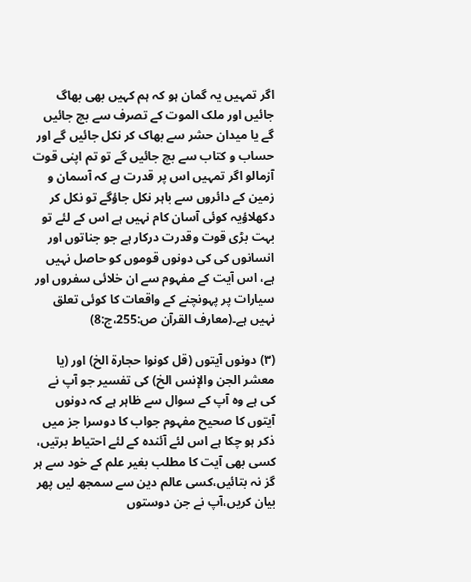اگر تمہیں یہ گمان ہو کہ ہم کہیں بھی بھاگ جائیں اور ملک الموت کے تصرف سے بچ جائیں گے یا میدان حشر سے بھاک کر نکل جائیں گے اور حساب و کتاب سے بچ جائیں گے تو تم اپنی قوت آزمالو اگر تمہیں اس پر قدرت ہے کہ آسمان و زمین کے دائروں سے باہر نکل جاؤگے تو نکل کر دکھلاؤیہ کوئی آسان کام نہیں ہے اس کے لئے تو بہت بڑی قوت وقدرت درکار ہے جو جناتوں اور انسانوں کی کی دونوں قوموں کو حاصل نہیں ہے، اس آیت کے مفہوم سے ان خلائی سفروں اور سیارات پر پہونچنے کے واقعات کا کوئی تعلق نہیں ہے۔(معارف القرآن ص:255،ج:8)

(۳) دونوں آیتوں (قل کونوا حجارۃ الخ) اور (یا معشر الجن والإنس الخ) کی تفسیر جو آپ نے کی ہے وہ آپ کے سوال سے ظاہر ہے کہ دونوں آیتوں کا صحیح مفہوم جواب کا دوسرا جز میں ذکر ہو چکا ہے اس لئے آئندہ کے لئے احتیاط برتیں، کسی بھی آیت کا مطلب بغیر علم کے خود سے ہر گز نہ بتائیں،کسی عالم دین سے سمجھ لیں پھر بیان کریں،آپ نے جن دوستوں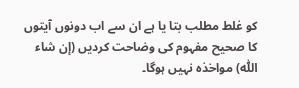کو غلط مطلب بتا یا ہے ان سے اب دونوں آیتوں کا صحیح مفہوم کی وضاحت کردیں (إن شاء اللّٰہ) مواخذہ نہیں ہوگا۔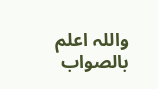واللہ اعلم بالصواب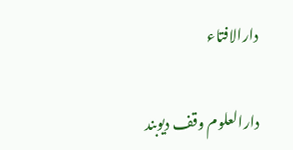دارالافتاء

دارالعلوم وقف دیوبند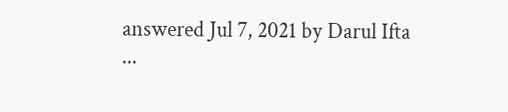answered Jul 7, 2021 by Darul Ifta
...